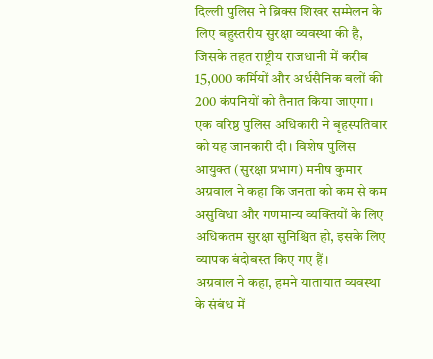दिल्ली पुलिस ने ब्रिक्स शिखर सम्मेलन के लिए बहुस्तरीय सुरक्षा व्यवस्था की है, जिसके तहत राष्ट्रीय राजधानी में करीब 15,000 कर्मियों और अर्धसैनिक बलों की 200 कंपनियों को तैनात किया जाएगा। एक वरिष्ठ पुलिस अधिकारी ने बृहस्पतिवार को यह जानकारी दी। विशेष पुलिस आयुक्त (सुरक्षा प्रभाग) मनीष कुमार अग्रवाल ने कहा कि जनता को कम से कम असुविधा और गणमान्य व्यक्तियों के लिए अधिकतम सुरक्षा सुनिश्चित हो, इसके लिए व्यापक बंदोबस्त किए गए हैं।
अग्रवाल ने कहा, हमने यातायात व्यवस्था के संबंध में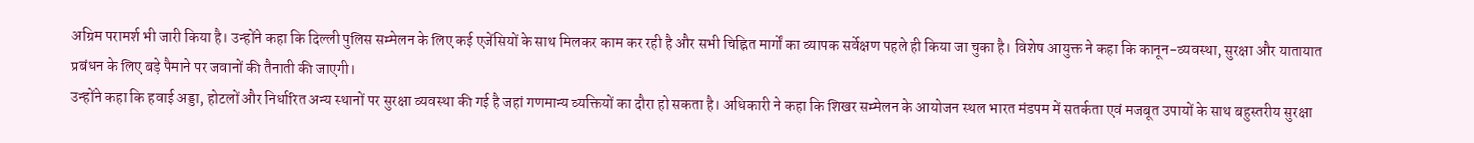अग्रिम परामर्श भी जारी किया है। उन्होंने कहा कि दिल्ली पुलिस सम्मेलन के लिए कई एजेंसियों के साथ मिलकर काम कर रही है और सभी चिह्नित मार्गों का व्यापक सर्वेक्षण पहले ही किया जा चुका है। विशेष आयुक्त ने कहा कि कानून-व्यवस्था, सुरक्षा और यातायात प्रबंधन के लिए बड़े पैमाने पर जवानों की तैनाती की जाएगी।
उन्होंने कहा कि हवाई अड्डा, होटलों और निर्धारित अन्य स्थानों पर सुरक्षा व्यवस्था की गई है जहां गणमान्य व्यक्तियों का दौरा हो सकता है। अधिकारी ने कहा कि शिखर सम्मेलन के आयोजन स्थल भारत मंडपम में सतर्कता एवं मजबूत उपायों के साथ बहुस्तरीय सुरक्षा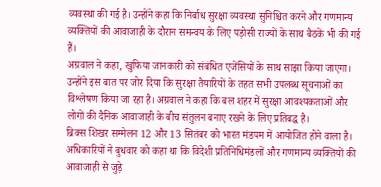व्यवस्था की गई है। उन्होंने कहा कि निर्बाध सुरक्षा व्यवस्था सुनिश्चित करने और गणमान्य व्यक्तियों की आवाजाही के दौरान समन्वय के लिए पड़ोसी राज्यों के साथ बैठकें भी की गई हैं।
अग्रवाल ने कहा, खुफिया जानकारी को संबंधित एजेंसियों के साथ साझा किया जाएगा। उन्होंने इस बात पर जोर दिया कि सुरक्षा तैयारियों के तहत सभी उपलब्ध सूचनाओं का विश्लेषण किया जा रहा है। अग्रवाल ने कहा कि बल शहर में सुरक्षा आवश्यकताओं और लोगों की दैनिक आवाजाही के बीच संतुलन बनाए रखने के लिए प्रतिबद्ध है।
ब्रिक्स शिखर सम्मेलन 12 और 13 सितंबर को भारत मंडपम में आयोजित होने वाला है। अधिकारियों ने बुधवार को कहा था कि विदेशी प्रतिनिधिमंडलों और गणमान्य व्यक्तियों की आवाजाही से जुड़े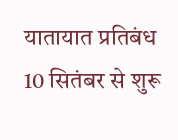यातायात प्रतिबंध 10 सितंबर से शुरू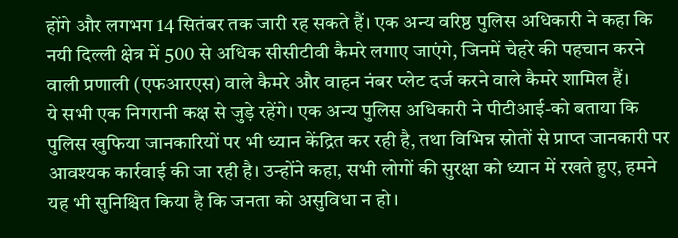होंगे और लगभग 14 सितंबर तक जारी रह सकते हैं। एक अन्य वरिष्ठ पुलिस अधिकारी ने कहा कि नयी दिल्ली क्षेत्र में 500 से अधिक सीसीटीवी कैमरे लगाए जाएंगे, जिनमें चेहरे की पहचान करने वाली प्रणाली (एफआरएस) वाले कैमरे और वाहन नंबर प्लेट दर्ज करने वाले कैमरे शामिल हैं।
ये सभी एक निगरानी कक्ष से जुड़े रहेंगे। एक अन्य पुलिस अधिकारी ने पीटीआई-को बताया कि पुलिस खुफिया जानकारियों पर भी ध्यान केंद्रित कर रही है, तथा विभिन्न स्रोतों से प्राप्त जानकारी पर आवश्यक कार्रवाई की जा रही है। उन्होंने कहा, सभी लोगों की सुरक्षा को ध्यान में रखते हुए, हमने यह भी सुनिश्चित किया है कि जनता को असुविधा न हो।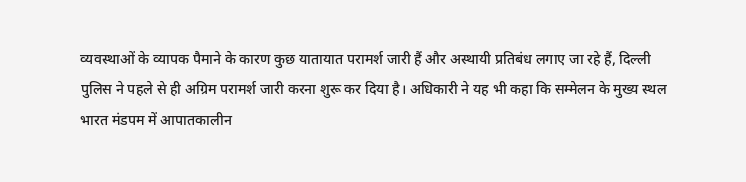व्यवस्थाओं के व्यापक पैमाने के कारण कुछ यातायात परामर्श जारी हैं और अस्थायी प्रतिबंध लगाए जा रहे हैं, दिल्ली पुलिस ने पहले से ही अग्रिम परामर्श जारी करना शुरू कर दिया है। अधिकारी ने यह भी कहा कि सम्मेलन के मुख्य स्थल भारत मंडपम में आपातकालीन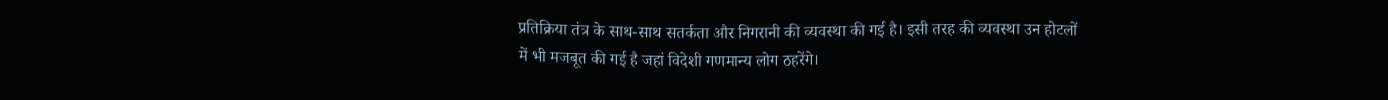प्रतिक्रिया तंत्र के साथ-साथ सतर्कता और निगरानी की व्यवस्था की गई है। इसी तरह की व्यवस्था उन होटलों में भी मजबूत की गई है जहां विदेशी गणमान्य लोग ठहरेंगे।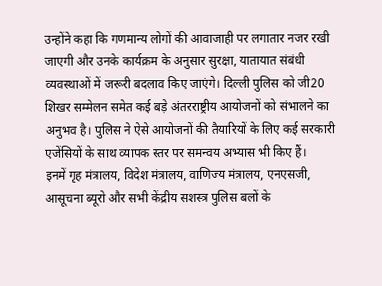उन्होंने कहा कि गणमान्य लोगों की आवाजाही पर लगातार नजर रखी जाएगी और उनके कार्यक्रम के अनुसार सुरक्षा, यातायात संबंधी व्यवस्थाओं में जरूरी बदलाव किए जाएंगे। दिल्ली पुलिस को जी20 शिखर सम्मेलन समेत कई बड़े अंतरराष्ट्रीय आयोजनों को संभालने का अनुभव है। पुलिस ने ऐसे आयोजनों की तैयारियों के लिए कई सरकारी एजेंसियों के साथ व्यापक स्तर पर समन्वय अभ्यास भी किए हैं।
इनमें गृह मंत्रालय, विदेश मंत्रालय, वाणिज्य मंत्रालय, एनएसजी, आसूचना ब्यूरो और सभी केंद्रीय सशस्त्र पुलिस बलों के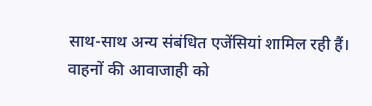साथ-साथ अन्य संबंधित एजेंसियां शामिल रही हैं। वाहनों की आवाजाही को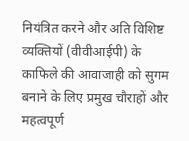नियंत्रित करने और अति विशिष्ट व्यक्तियों (वीवीआईपी) के काफिले की आवाजाही को सुगम बनाने के लिए प्रमुख चौराहों और महत्वपूर्ण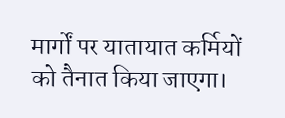मार्गों पर यातायात कर्मियों को तैनात किया जाएगा।